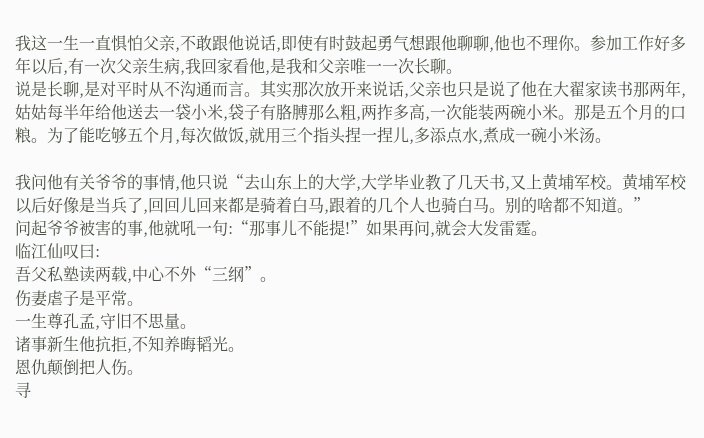我这一生一直惧怕父亲,不敢跟他说话,即使有时鼓起勇气想跟他聊聊,他也不理你。参加工作好多年以后,有一次父亲生病,我回家看他,是我和父亲唯一一次长聊。
说是长聊,是对平时从不沟通而言。其实那次放开来说话,父亲也只是说了他在大翟家读书那两年,姑姑每半年给他送去一袋小米,袋子有胳膊那么粗,两拃多高,一次能装两碗小米。那是五个月的口粮。为了能吃够五个月,每次做饭,就用三个指头捏一捏儿,多添点水,煮成一碗小米汤。

我问他有关爷爷的事情,他只说“去山东上的大学,大学毕业教了几天书,又上黄埔军校。黄埔军校以后好像是当兵了,回回儿回来都是骑着白马,跟着的几个人也骑白马。别的啥都不知道。”
问起爷爷被害的事,他就吼一句:“那事儿不能提!”如果再问,就会大发雷霆。
临江仙叹曰:
吾父私塾读两载,中心不外“三纲”。
伤妻虐子是平常。
一生尊孔孟,守旧不思量。
诸事新生他抗拒,不知养晦韬光。
恩仇颠倒把人伤。
寻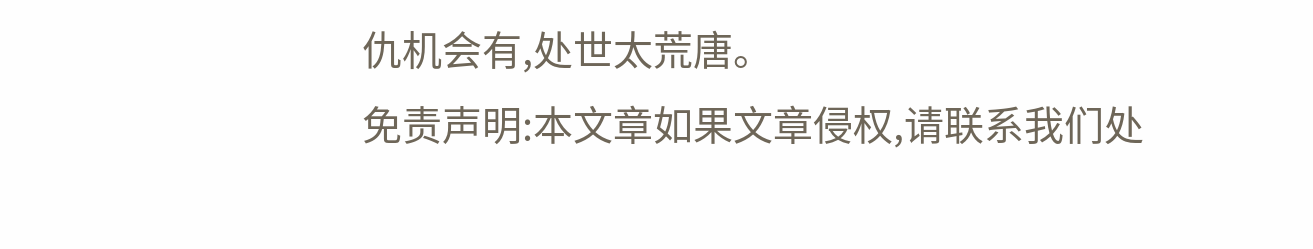仇机会有,处世太荒唐。
免责声明:本文章如果文章侵权,请联系我们处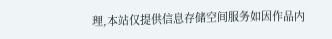理,本站仅提供信息存储空间服务如因作品内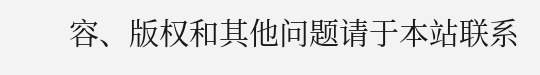容、版权和其他问题请于本站联系